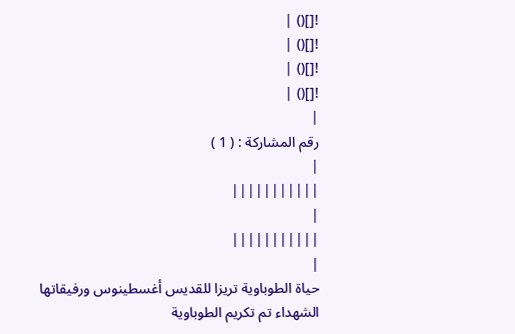![]() |
![]() |
![]() |
![]() |
|
رقم المشاركة : ( 1 )
|
|||||||||||
|
|||||||||||
|
حياة الطوباوية تريزا للقديس أغسطينوس ورفيقاتها الشهداء تم تكريم الطوباوية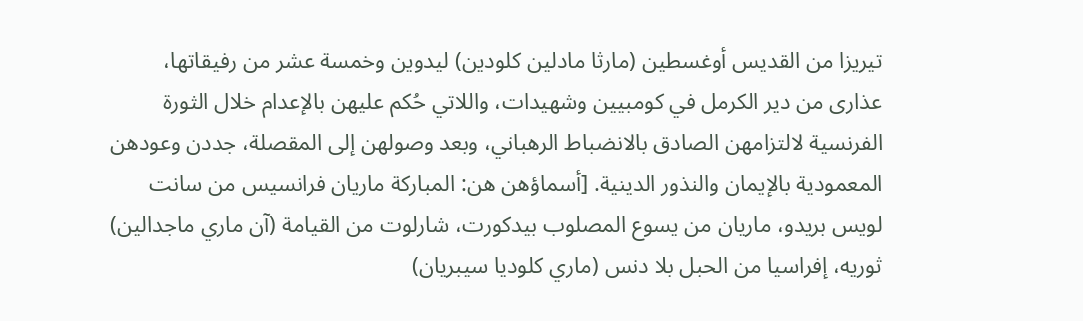تيريزا من القديس أوغسطين (مارثا مادلين كلودين) ليدوين وخمسة عشر من رفيقاتها، عذارى من دير الكرمل في كومبيين وشهيدات، واللاتي حُكم عليهن بالإعدام خلال الثورة الفرنسية لالتزامهن الصادق بالانضباط الرهباني، وبعد وصولهن إلى المقصلة، جددن وعودهن المعمودية بالإيمان والنذور الدينية. [أسماؤهن هن: المباركة ماريان فرانسيس من سانت لويس بريدو، ماريان من يسوع المصلوب بيدكورت، شارلوت من القيامة (آن ماري ماجدالين) ثوريه، إفراسيا من الحبل بلا دنس (ماري كلوديا سيبريان)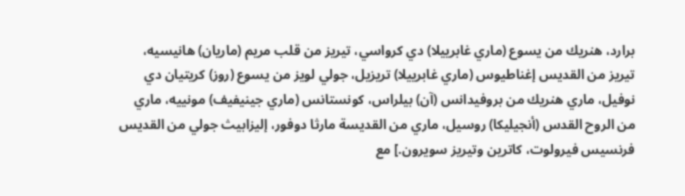برارد، هنريك من يسوع (ماري غابرييلا) دي كرواسي، تيريز من قلب مريم (ماريان) هانيسيه، تيريز من القديس إغناطيوس (ماري غابرييلا) تريزيل، جولي لويز من يسوع (روز) كريتيان دي نوفيل، ماري هنريك من بروفيدانس (آن) بيلراس، كونستانس (ماري جينيفيف) مونييه، ماري من الروح القدس (أنجيليكا) روسيل، ماري من القديسة مارثا دوفور، إليزابيث جولي من القديس فرنسيس فيرولوت، كاترين وتيريز سويرون.] مع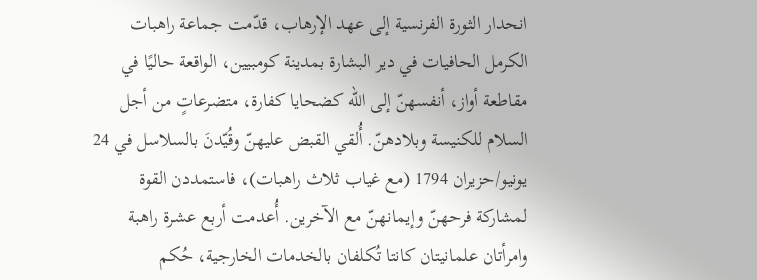انحدار الثورة الفرنسية إلى عهد الإرهاب، قدّمت جماعة راهبات الكرمل الحافيات في دير البشارة بمدينة كومبيين، الواقعة حاليًا في مقاطعة أواز، أنفسهنّ إلى الله كضحايا كفارة، متضرعاتٍ من أجل السلام للكنيسة وبلادهنّ. أُلقي القبض عليهنّ وقُيّدنَ بالسلاسل في 24 يونيو/حزيران 1794 (مع غياب ثلاث راهبات)، فاستمددن القوة لمشاركة فرحهنّ وإيمانهنّ مع الآخرين. أُعدمت أربع عشرة راهبة وامرأتان علمانيتان كانتا تُكلفان بالخدمات الخارجية، حُكم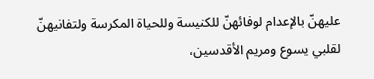عليهنّ بالإعدام لوفائهنّ للكنيسة وللحياة المكرسة ولتفانيهنّ لقلبي يسوع ومريم الأقدسين،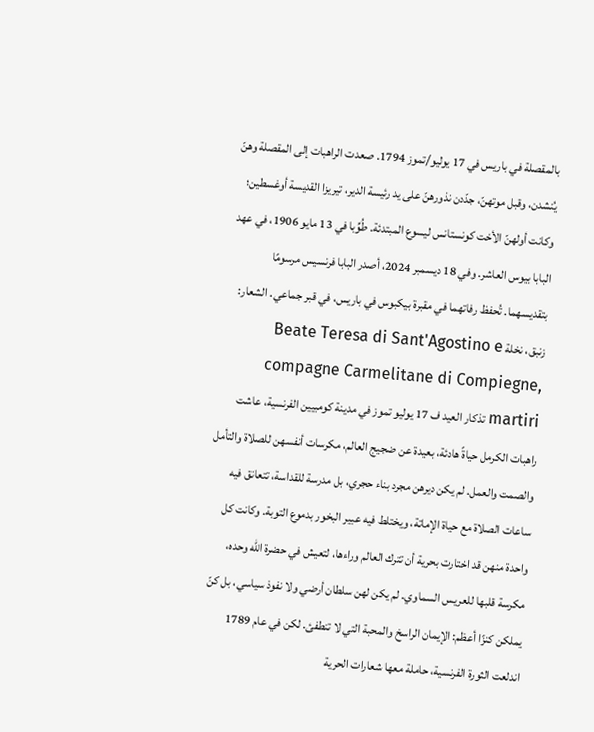بالمقصلة في باريس في 17 يوليو/تموز 1794. صعدت الراهبات إلى المقصلة وهنّ يُنشدن، وقبل موتهنّ، جدّدن نذورهنّ على يد رئيسة الدير، تيريزا القديسة أوغسطين؛ وكانت أولهنّ الأخت كونستانس ليسوع المبتدئة. طُوِّبا في 13 مايو 1906، في عهد البابا بيوس العاشر. وفي 18 ديسمبر 2024، أصدر البابا فرنسيس مرسومًا بتقديسهما. تُحفظ رفاتهما في مقبرة بيكبوس في باريس، في قبر جماعي. الشعار: زنبق، نخلة Beate Teresa di Sant'Agostino e compagne Carmelitane di Compiegne, martiri تذكار العيد ف 17 يوليو تموز في مدينة كومبيين الفرنسية، عاشت راهبات الكرمل حياةً هادئة، بعيدة عن ضجيج العالم، مكرسات أنفسهن للصلاة والتأمل والصمت والعمل. لم يكن ديرهن مجرد بناء حجري، بل مدرسة للقداسة، تتعانق فيه ساعات الصلاة مع حياة الإماتة، ويختلط فيه عبير البخور بدموع التوبة. وكانت كل واحدة منهن قد اختارت بحرية أن تترك العالم وراءها، لتعيش في حضرة الله وحده، مكرسة قلبها للعريس السماوي. لم يكن لهن سلطان أرضي ولا نفوذ سياسي، بل كنّ يملكن كنزًا أعظم: الإيمان الراسخ والمحبة التي لا تنطفئ. لكن في عام 1789 اندلعت الثورة الفرنسية، حاملة معها شعارات الحرية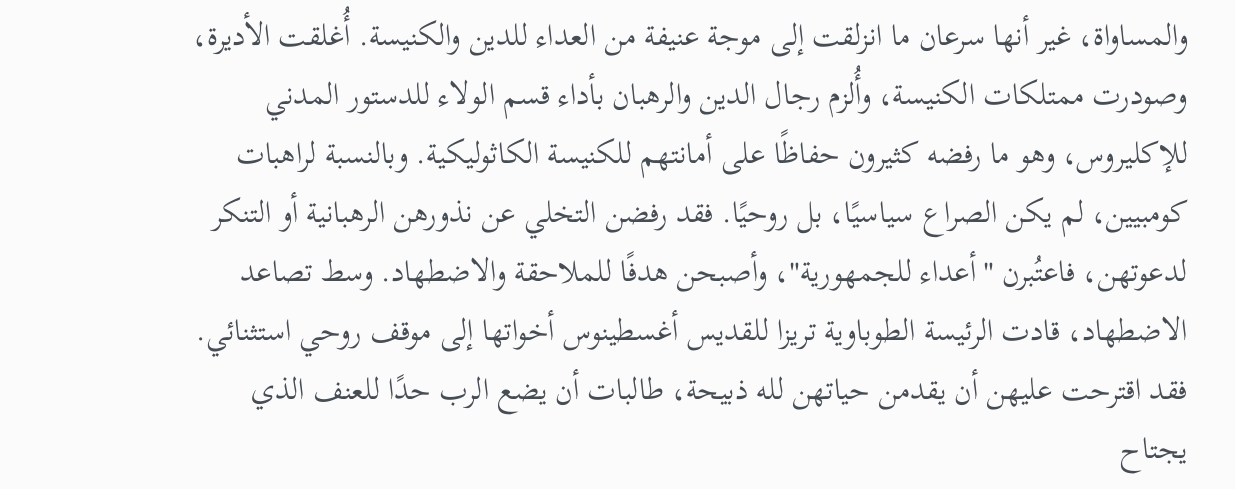والمساواة، غير أنها سرعان ما انزلقت إلى موجة عنيفة من العداء للدين والكنيسة. أُغلقت الأديرة، وصودرت ممتلكات الكنيسة، وأُلزم رجال الدين والرهبان بأداء قسم الولاء للدستور المدني للإكليروس، وهو ما رفضه كثيرون حفاظًا على أمانتهم للكنيسة الكاثوليكية. وبالنسبة لراهبات كومبيين، لم يكن الصراع سياسيًا، بل روحيًا. فقد رفضن التخلي عن نذورهن الرهبانية أو التنكر لدعوتهن، فاعتُبرن "أعداء للجمهورية"، وأصبحن هدفًا للملاحقة والاضطهاد. وسط تصاعد الاضطهاد، قادت الرئيسة الطوباوية تريزا للقديس أغسطينوس أخواتها إلى موقف روحي استثنائي. فقد اقترحت عليهن أن يقدمن حياتهن لله ذبيحة، طالبات أن يضع الرب حدًا للعنف الذي يجتاح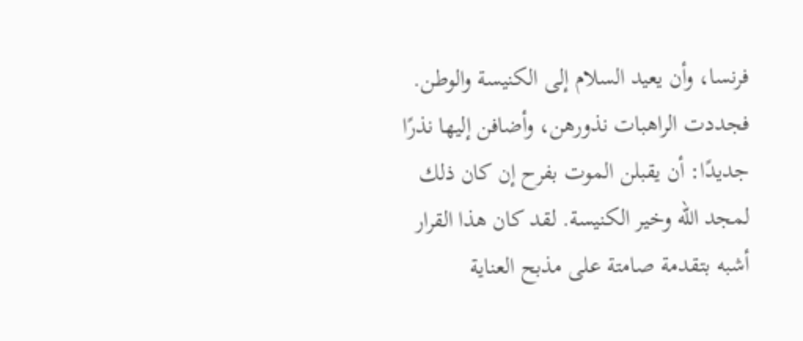فرنسا، وأن يعيد السلام إلى الكنيسة والوطن. فجددت الراهبات نذورهن، وأضافن إليها نذرًا جديدًا: أن يقبلن الموت بفرح إن كان ذلك لمجد الله وخير الكنيسة. لقد كان هذا القرار أشبه بتقدمة صامتة على مذبح العناية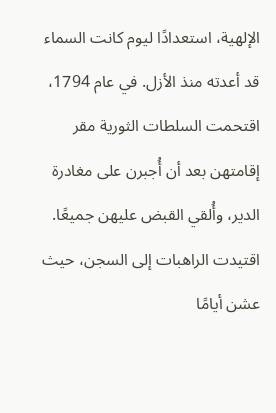الإلهية، استعدادًا ليوم كانت السماء قد أعدته منذ الأزل. في عام 1794، اقتحمت السلطات الثورية مقر إقامتهن بعد أن أُجبرن على مغادرة الدير، وأُلقي القبض عليهن جميعًا. اقتيدت الراهبات إلى السجن، حيث عشن أيامًا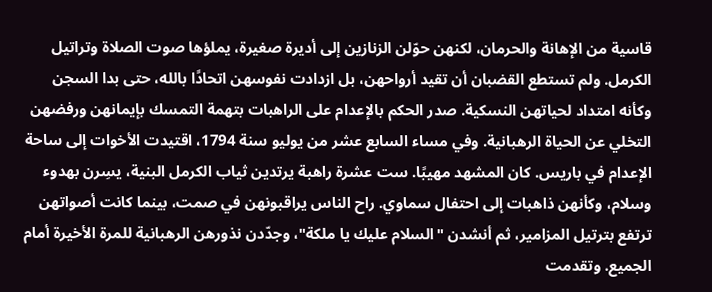قاسية من الإهانة والحرمان، لكنهن حوّلن الزنازين إلى أديرة صغيرة، يملؤها صوت الصلاة وتراتيل الكرمل. ولم تستطع القضبان أن تقيد أرواحهن، بل ازدادت نفوسهن اتحادًا بالله، حتى بدا السجن وكأنه امتداد لحياتهن النسكية. صدر الحكم بالإعدام على الراهبات بتهمة التمسك بإيمانهن ورفضهن التخلي عن الحياة الرهبانية. وفي مساء السابع عشر من يوليو سنة 1794، اقتيدت الأخوات إلى ساحة الإعدام في باريس. كان المشهد مهيبًا. ست عشرة راهبة يرتدين ثياب الكرمل البنية، يسِرن بهدوء وسلام، وكأنهن ذاهبات إلى احتفال سماوي. راح الناس يراقبونهن في صمت، بينما كانت أصواتهن ترتفع بترتيل المزامير، ثم أنشدن "السلام عليك يا ملكة"، وجدّدن نذورهن الرهبانية للمرة الأخيرة أمام الجميع. وتقدمت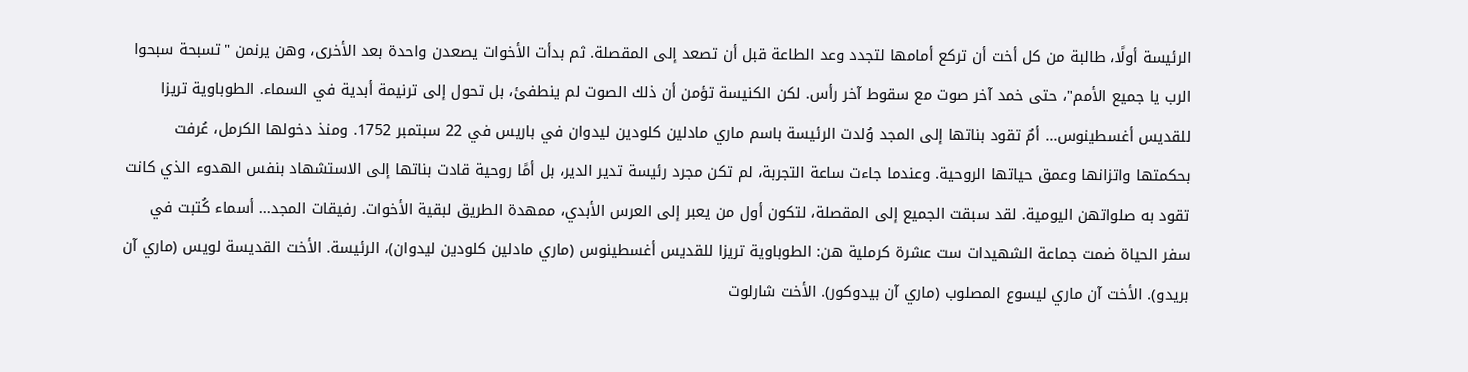الرئيسة أولًا، طالبة من كل أخت أن تركع أمامها لتجدد وعد الطاعة قبل أن تصعد إلى المقصلة. ثم بدأت الأخوات يصعدن واحدة بعد الأخرى، وهن يرنمن "تسبحة سبحوا الرب يا جميع الأمم"، حتى خمد آخر صوت مع سقوط آخر رأس. لكن الكنيسة تؤمن أن ذلك الصوت لم ينطفئ، بل تحول إلى ترنيمة أبدية في السماء. الطوباوية تريزا للقديس أغسطينوس... أمٌ تقود بناتها إلى المجد وُلدت الرئيسة باسم ماري مادلين كلودين ليدوان في باريس في 22 سبتمبر 1752. ومنذ دخولها الكرمل، عُرفت بحكمتها واتزانها وعمق حياتها الروحية. وعندما جاءت ساعة التجربة، لم تكن مجرد رئيسة تدير الدير، بل أمًا روحية قادت بناتها إلى الاستشهاد بنفس الهدوء الذي كانت تقود به صلواتهن اليومية. لقد سبقت الجميع إلى المقصلة، لتكون أول من يعبر إلى العرس الأبدي، ممهدة الطريق لبقية الأخوات. رفيقات المجد... أسماء كُتبت في سفر الحياة ضمت جماعة الشهيدات ست عشرة كرملية هن: الطوباوية تريزا للقديس أغسطينوس (ماري مادلين كلودين ليدوان)، الرئيسة. الأخت القديسة لويس (ماري آن بريدو). الأخت آن ماري ليسوع المصلوب (ماري آن بيدوكور). الأخت شارلوت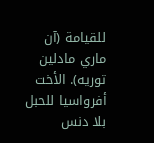للقيامة (آن ماري مادلين توريه). الأخت أفرواسيا للحبل بلا دنس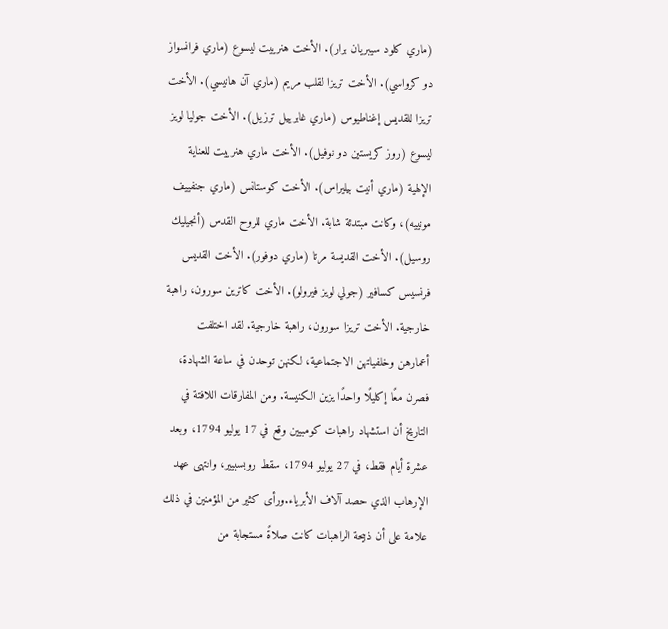(ماري كلود سيبريان برار). الأخت هنرييت ليسوع (ماري فرانسواز دو كرواسي). الأخت تريزا لقلب مريم (ماري آن هانيسي). الأخت تريزا للقديس إغناطيوس (ماري غابرييل ترزيل). الأخت جوليا لويز ليسوع (روز كريستين دو نوفيل). الأخت ماري هنرييت للعناية الإلهية (ماري أنيت بيليراس). الأخت كوستانس (ماري جنفييف مونييه)، وكانت مبتدئة شابة. الأخت ماري للروح القدس (أنجيليك روسيل). الأخت القديسة مرتا (ماري دوفور). الأخت القديس فرنسيس كسافير (جولي لويز فيرولو). الأخت كاترين سورون، راهبة خارجية. الأخت تريزا سورون، راهبة خارجية. لقد اختلفت أعمارهن وخلفياتهن الاجتماعية، لكنهن توحدن في ساعة الشهادة، فصرن معًا إكليلًا واحدًا يزين الكنيسة. ومن المفارقات اللافتة في التاريخ أن استشهاد راهبات كومبيين وقع في 17 يوليو 1794، وبعد عشرة أيام فقط، في 27 يوليو 1794، سقط روبسبيير، وانتهى عهد الإرهاب الذي حصد آلاف الأبرياء.ورأى كثير من المؤمنين في ذلك علامة على أن ذبيحة الراهبات كانت صلاةً مستجابة من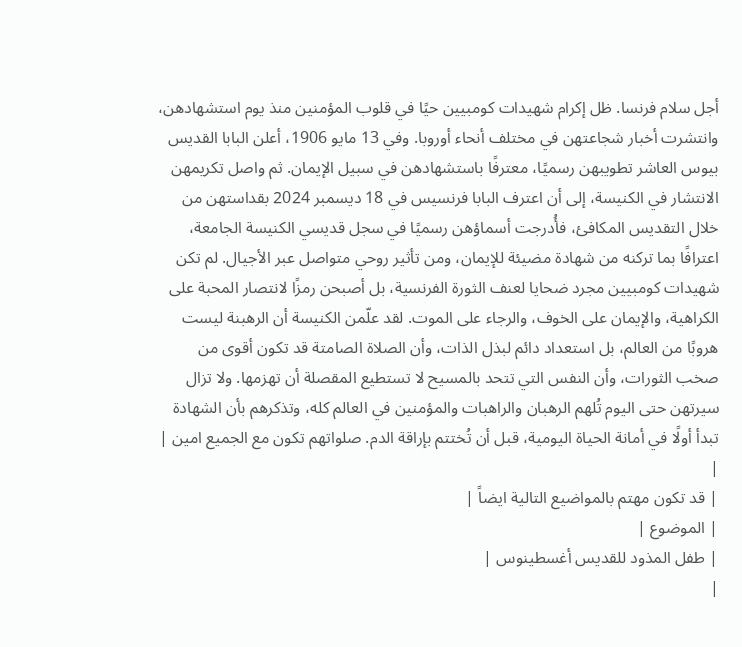أجل سلام فرنسا. ظل إكرام شهيدات كومبيين حيًا في قلوب المؤمنين منذ يوم استشهادهن، وانتشرت أخبار شجاعتهن في مختلف أنحاء أوروبا. وفي 13 مايو 1906، أعلن البابا القديس بيوس العاشر تطويبهن رسميًا، معترفًا باستشهادهن في سبيل الإيمان. ثم واصل تكريمهن الانتشار في الكنيسة، إلى أن اعترف البابا فرنسيس في 18 ديسمبر 2024 بقداستهن من خلال التقديس المكافئ، فأُدرجت أسماؤهن رسميًا في سجل قديسي الكنيسة الجامعة، اعترافًا بما تركنه من شهادة مضيئة للإيمان، ومن تأثير روحي متواصل عبر الأجيال. لم تكن شهيدات كومبيين مجرد ضحايا لعنف الثورة الفرنسية، بل أصبحن رمزًا لانتصار المحبة على الكراهية، والإيمان على الخوف، والرجاء على الموت. لقد علّمن الكنيسة أن الرهبنة ليست هروبًا من العالم، بل استعداد دائم لبذل الذات، وأن الصلاة الصامتة قد تكون أقوى من صخب الثورات، وأن النفس التي تتحد بالمسيح لا تستطيع المقصلة أن تهزمها. ولا تزال سيرتهن حتى اليوم تُلهم الرهبان والراهبات والمؤمنين في العالم كله، وتذكرهم بأن الشهادة تبدأ أولًا في أمانة الحياة اليومية، قبل أن تُختتم بإراقة الدم. صلواتهم تكون مع الجميع امين |
|
| قد تكون مهتم بالمواضيع التالية ايضاً |
| الموضوع |
| طفل المذود للقديس أغسطينوس |
|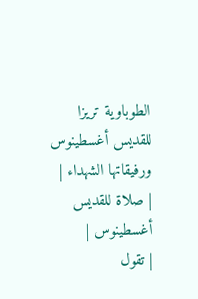الطوباوية تريزا للقديس أغسطينوس ورفيقاتها الشهداء |
| صلاة للقديس أغسطينوس |
| تقول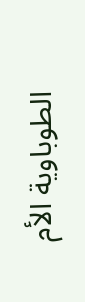الطوباوية الأم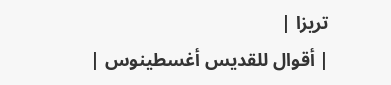تريزا |
| أقوال للقديس أغسطينوس |